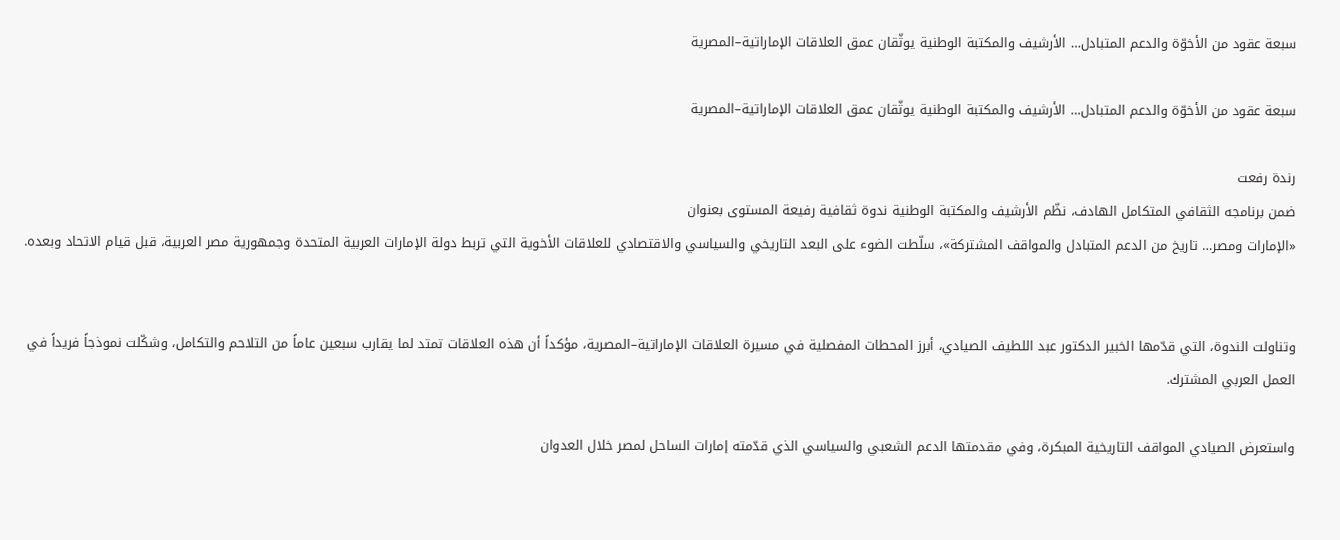سبعة عقود من الأخوّة والدعم المتبادل… الأرشيف والمكتبة الوطنية يوثّقان عمق العلاقات الإماراتية–المصرية

سبعة عقود من الأخوّة والدعم المتبادل… الأرشيف والمكتبة الوطنية يوثّقان عمق العلاقات الإماراتية–المصرية

رندة رفعت
ضمن برنامجه الثقافي المتكامل الهادف، نظّم الأرشيف والمكتبة الوطنية ندوة ثقافية رفيعة المستوى بعنوان
«الإمارات ومصر… تاريخ من الدعم المتبادل والمواقف المشتركة»، سلّطت الضوء على البعد التاريخي والسياسي والاقتصادي للعلاقات الأخوية التي تربط دولة الإمارات العربية المتحدة وجمهورية مصر العربية، قبل قيام الاتحاد وبعده.


وتناولت الندوة، التي قدّمها الخبير الدكتور عبد اللطيف الصيادي، أبرز المحطات المفصلية في مسيرة العلاقات الإماراتية–المصرية، مؤكداً أن هذه العلاقات تمتد لما يقارب سبعين عاماً من التلاحم والتكامل، وشكّلت نموذجاً فريداً في العمل العربي المشترك.

واستعرض الصيادي المواقف التاريخية المبكرة، وفي مقدمتها الدعم الشعبي والسياسي الذي قدّمته إمارات الساحل لمصر خلال العدوان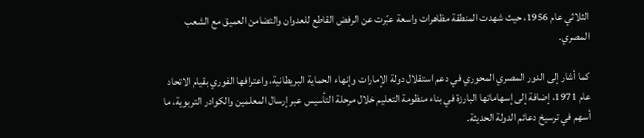الثلاثي عام 1956، حيث شهدت المنطقة مظاهرات واسعة عبّرت عن الرفض القاطع للعدوان والتضامن العميق مع الشعب المصري.

كما أشار إلى الدور المصري المحوري في دعم استقلال دولة الإمارات وإنهاء الحماية البريطانية، واعترافها الفوري بقيام الاتحاد عام 1971، إضافة إلى إسهاماتها البارزة في بناء منظومة التعليم خلال مرحلة التأسيس عبر إرسال المعلمين والكوادر التربوية، ما أسهم في ترسيخ دعائم الدولة الحديثة.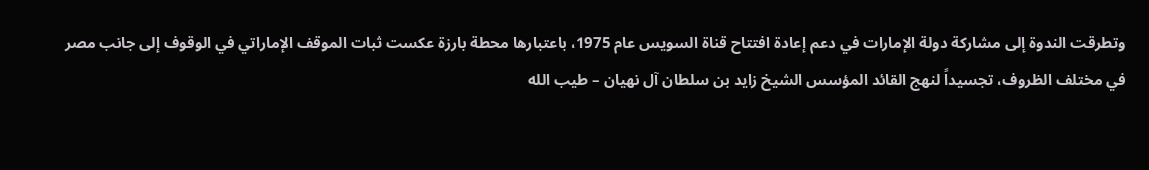وتطرقت الندوة إلى مشاركة دولة الإمارات في دعم إعادة افتتاح قناة السويس عام 1975، باعتبارها محطة بارزة عكست ثبات الموقف الإماراتي في الوقوف إلى جانب مصر في مختلف الظروف، تجسيداً لنهج القائد المؤسس الشيخ زايد بن سلطان آل نهيان – طيب الله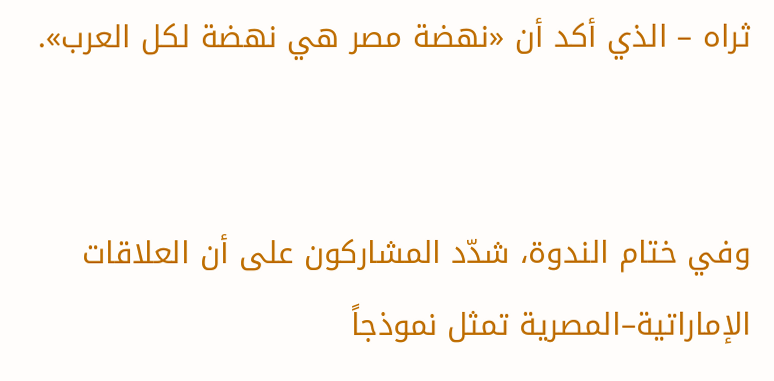ثراه – الذي أكد أن «نهضة مصر هي نهضة لكل العرب».


وفي ختام الندوة، شدّد المشاركون على أن العلاقات الإماراتية–المصرية تمثل نموذجاً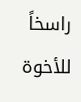راسخاً للأخوة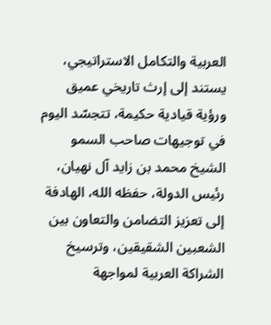العربية والتكامل الاستراتيجي، يستند إلى إرث تاريخي عميق ورؤية قيادية حكيمة، تتجسّد اليوم في توجيهات صاحب السمو الشيخ محمد بن زايد آل نهيان، رئيس الدولة، حفظه الله، الهادفة إلى تعزيز التضامن والتعاون بين الشعبين الشقيقين، وترسيخ الشراكة العربية لمواجهة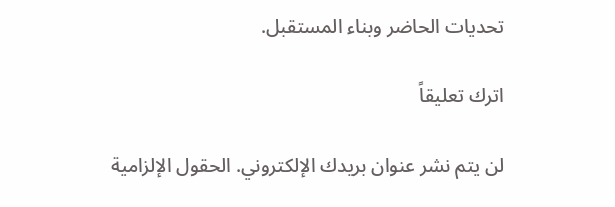تحديات الحاضر وبناء المستقبل.

اترك تعليقاً

لن يتم نشر عنوان بريدك الإلكتروني. الحقول الإلزامية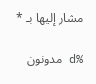مشار إليها بـ *

%d مدونون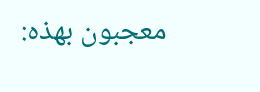معجبون بهذه: